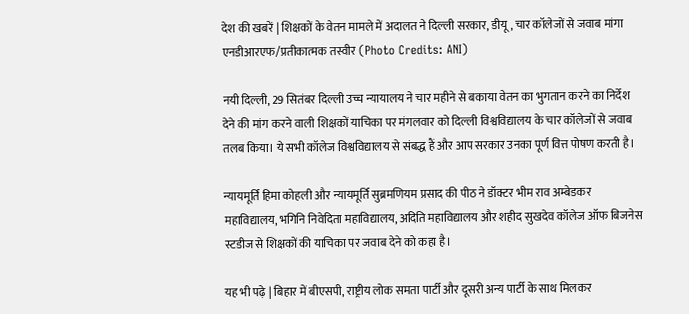देश की खबरें | शिक्षकों के वेतन मामले में अदालत ने दिल्ली सरकार, डीयू, चार कॉलेजों से जवाब मांगा
एनडीआरएफ/प्रतीकात्मक तस्वीर (Photo Credits: ANI)

नयी दिल्ली, 29 सितंबर दिल्ली उच्च न्यायालय ने चार महीने से बकाया वेतन का भुगतान करने का निर्देश देने की मांग करने वाली शिक्षकों याचिका पर मंगलवार को दिल्ली विश्वविद्यालय के चार कॉलेजों से जवाब तलब किया। ये सभी कॉलेज विश्वविद्यालय से संबद्ध हैं और आप सरकार उनका पूर्ण वित्त पोषण करती है।

न्यायमूर्ति हिमा कोहली और न्यायमूर्ति सुब्रमणियम प्रसाद की पीठ ने डॉक्टर भीम राव अम्बेडकर महाविद्यालय, भगिनि निवेदिता महाविद्यालय, अदिति महाविद्यालय और शहीद सुखदेव कॉलेज ऑफ बिजनेस स्टडीज से शिक्षकों की याचिका पर जवाब देने को कहा है।

यह भी पढ़े | बिहार में बीएसपी, राष्ट्रीय लोक समता पार्टी और दूसरी अन्य पार्टी के साथ मिलकर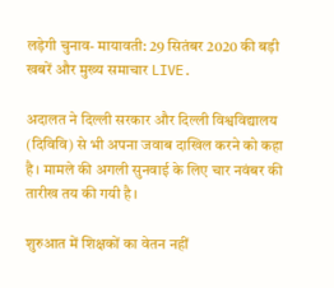लड़ेगी चुनाव- मायावती: 29 सितंबर 2020 की बड़ी खबरें और मुख्य समाचार LIVE.

अदालत ने दिल्ली सरकार और दिल्ली विश्वविद्यालय (दिविवि) से भी अपना जवाब दाखिल करने को कहा है। मामले की अगली सुनवाई के लिए चार नवंबर की तारीख तय की गयी है।

शुरुआत में शिक्षकों का वेतन नहीं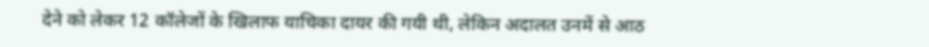देने को लेकर 12 कॉलेजों के खिलाफ याचिका दायर की गयी थी, लेकिन अदालत उनमें से आठ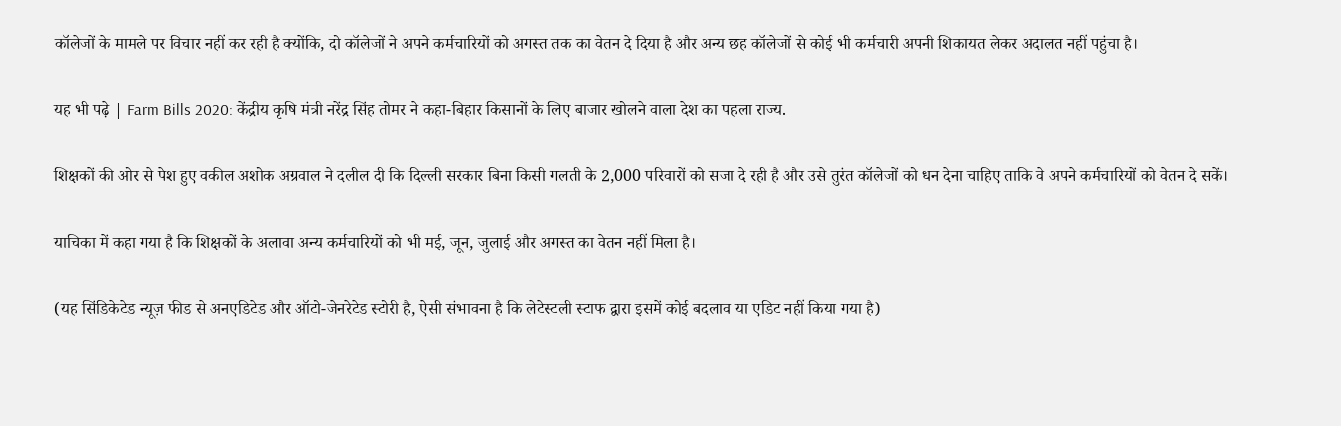कॉलेजों के मामले पर विचार नहीं कर रही है क्योंकि, दो कॉलेजों ने अपने कर्मचारियों को अगस्त तक का वेतन दे दिया है और अन्य छह कॉलेजों से कोई भी कर्मचारी अपनी शिकायत लेकर अदालत नहीं पहुंचा है।

यह भी पढ़े | Farm Bills 2020: केंद्रीय कृषि मंत्री नरेंद्र सिंह तोमर ने कहा-बिहार किसानों के लिए बाजार खोलने वाला देश का पहला राज्य.

शिक्षकों की ओर से पेश हुए वकील अशोक अग्रवाल ने दलील दी कि दिल्ली सरकार बिना किसी गलती के 2,000 परिवारों को सजा दे रही है और उसे तुरंत कॉलेजों को धन देना चाहिए ताकि वे अपने कर्मचारियों को वेतन दे सकें।

याचिका में कहा गया है कि शिक्षकों के अलावा अन्य कर्मचारियों को भी मई, जून, जुलाई और अगस्त का वेतन नहीं मिला है।

(यह सिंडिकेटेड न्यूज़ फीड से अनएडिटेड और ऑटो-जेनरेटेड स्टोरी है, ऐसी संभावना है कि लेटेस्टली स्टाफ द्वारा इसमें कोई बदलाव या एडिट नहीं किया गया है)